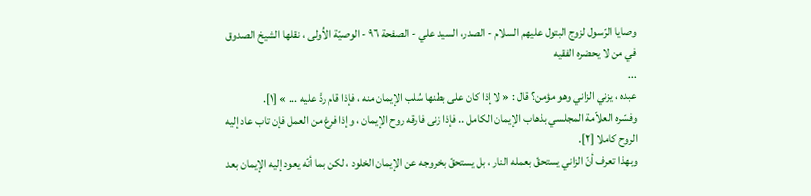وصايا الرّسول لزوج البتول عليهم السلام - الصدر، السيد علي - الصفحة ٩٦ - الوصيّة الاُولى ، نقلها الشيخ الصدوق في من لا يحضره الفقيه
...
عبده ، يزني الزاني وهو مؤمن؟ قال : « لا إذا كان على بطنها سُلب الإيمان منه ، فإذا قام ردَّ عليه ... » [١].
وفسّره العلاّمة المجلسي بذهاب الإيمان الكامل .. فإذا زنى فارقه روح الإيمان ، وإذا فرغ من العمل فإن تاب عاد إليه الروح كاملا [٢].
وبهذا تعرف أنّ الزاني يستحقّ بعمله النار ، بل يستحقّ بخروجه عن الإيمان الخلود ، لكن بما أنّه يعود إليه الإيمان بعد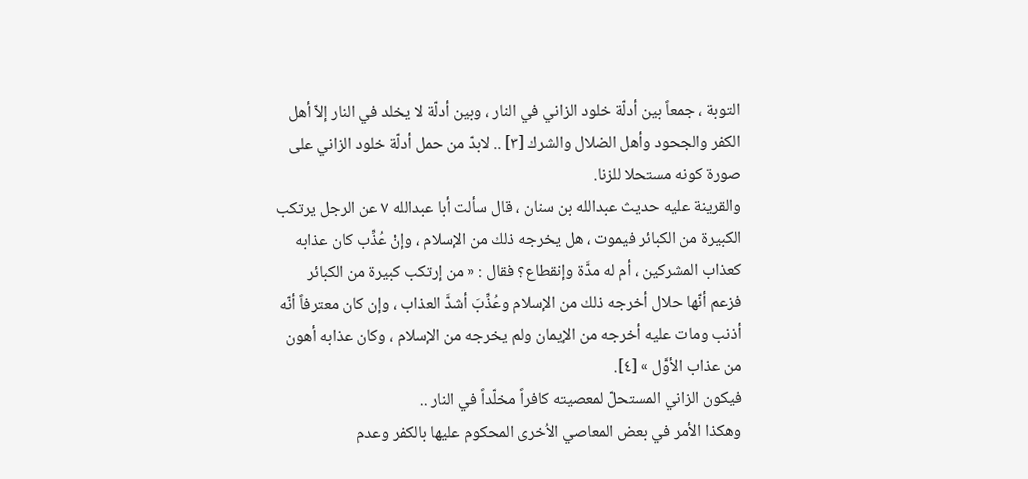التوبة ، جمعاً بين أدلّة خلود الزاني في النار ، وبين أدلّة لا يخلد في النار إلاّ أهل الكفر والجحود وأهل الضلال والشرك [٣] .. لابدّ من حمل أدلّة خلود الزاني على صورة كونه مستحلا للزنا.
والقرينة عليه حديث عبدالله بن سنان ، قال سألت أبا عبدالله ٧ عن الرجل يرتكب الكبيرة من الكبائر فيموت ، هل يخرجه ذلك من الإسلام ، وإنْ عُذِّب كان عذابه كعذاب المشركين ، أم له مدَّة وإنقطاع؟ فقال : « من إرتكب كبيرة من الكبائر فزعم أنّها حلال أخرجه ذلك من الإسلام وعُذِّبَ أشدَّ العذاب ، وإن كان معترفاً أنّه أذنب ومات عليه أخرجه من الإيمان ولم يخرجه من الإسلام ، وكان عذابه أهون من عذاب الأوَّل » [٤].
فيكون الزاني المستحلّ لمعصيته كافراً مخلّداً في النار ..
وهكذا الأمر في بعض المعاصي الاُخرى المحكوم عليها بالكفر وعدم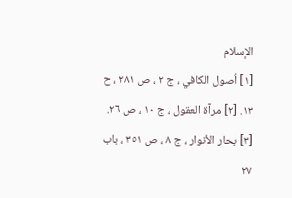الإسلام
[١] اُصول الكافي ، ج ٢ ، ص ٢٨١ ، ح ١٣. [٢] مرآة العقول ، ج ١٠ ، ص ٢٦. [٣] بحار الأنوار ، ج ٨ ، ص ٣٥١ ، باب ٢٧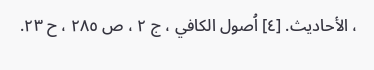، الأحاديث. [٤] اُصول الكافي ، ج ٢ ، ص ٢٨٥ ، ح ٢٣.